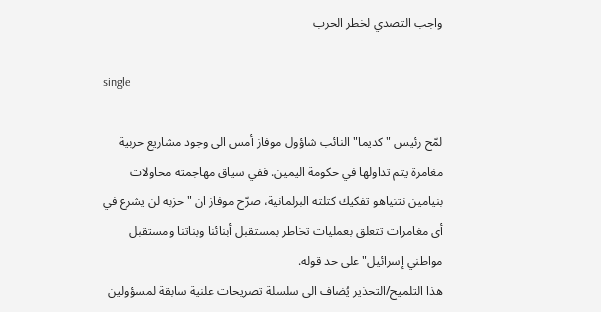واجب التصدي لخطر الحرب

single

لمّح رئيس "كديما" النائب شاؤول موفاز أمس الى وجود مشاريع حربية مغامرة يتم تداولها في حكومة اليمين. ففي سياق مهاجمته محاولات بنيامين نتنياهو تفكيك كتلته البرلمانية، صرّح موفاز ان "حزبه لن يشرع في أى مغامرات تتعلق بعمليات تخاطر بمستقبل أبنائنا وبناتنا ومستقبل مواطني إسرائيل" على حد قوله.
هذا التلميح/التحذير يُضاف الى سلسلة تصريحات علنية سابقة لمسؤولين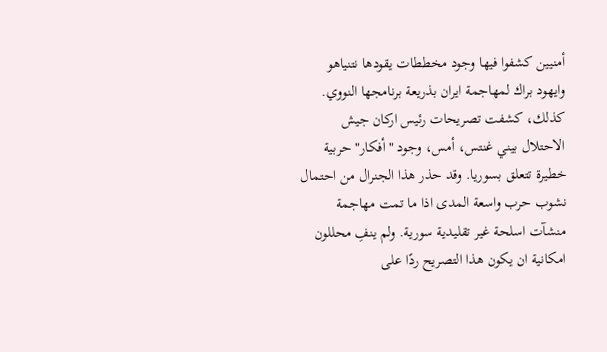أمنيين كشفوا فيها وجود مخططات يقودها نتنياهو وايهود براك لمهاجمة ايران بذريعة برنامجها النووي.
كذلك، كشفت تصريحات رئيس اركان جيش الاحتلال بيني غنتس، أمس، وجود "أفكار" حربية خطيرة تتعلق بسوريا. وقد حذر هذا الجنرال من احتمال نشوب حرب واسعة المدى اذا ما تمت مهاجمة منشآت اسلحة غير تقليدية سورية. ولم ينفِ محللون امكانية ان يكون هذا التصريح ردًا على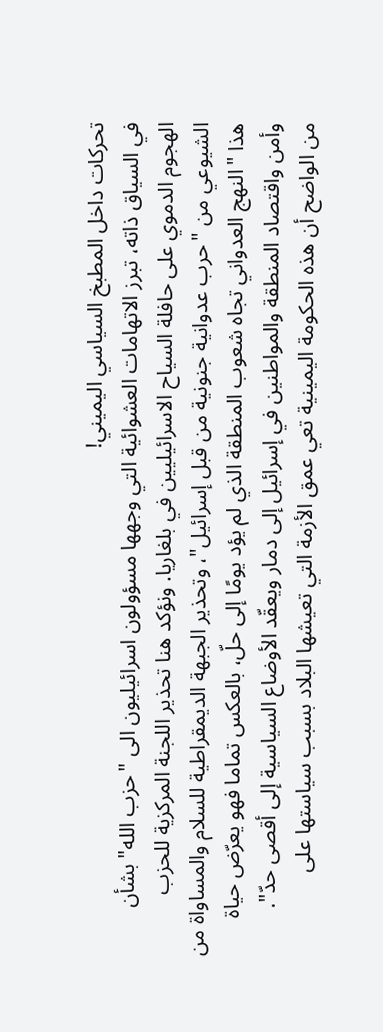تحركات داخل المطبخ السياسي اليميني!
في السياق ذاته، تبرز الاتهامات العشوائية التي وجهها مسؤولون اسرائيليون الى "حزب الله" بشأن الهجوم الدموي على حافلة السياح الاسرائيليين في بلغاريا. ونؤكد هنا تحذير اللجنة المركزية للحزب الشيوعي من "حرب عدوانية جنونية من قبل إسرائيل"، وتحذير الجبهة الديمقراطية للسلام والمساواة من هذا "النهج العدواني تجاه شعوب المنطقة الذي لم يؤد يومًا إلى حلّ، بالعكس تماما فهو يعرّض حياة وأمن واقتصاد المنطقة والمواطنين في إسرائيل إلى دمار ويعقّد الأوضاع السياسية إلى أقصى حدّ".
من الواضح أن هذه الحكومة اليمينية تعي عمق الأزمة التي تعيشها البلاد بسبب سياستها على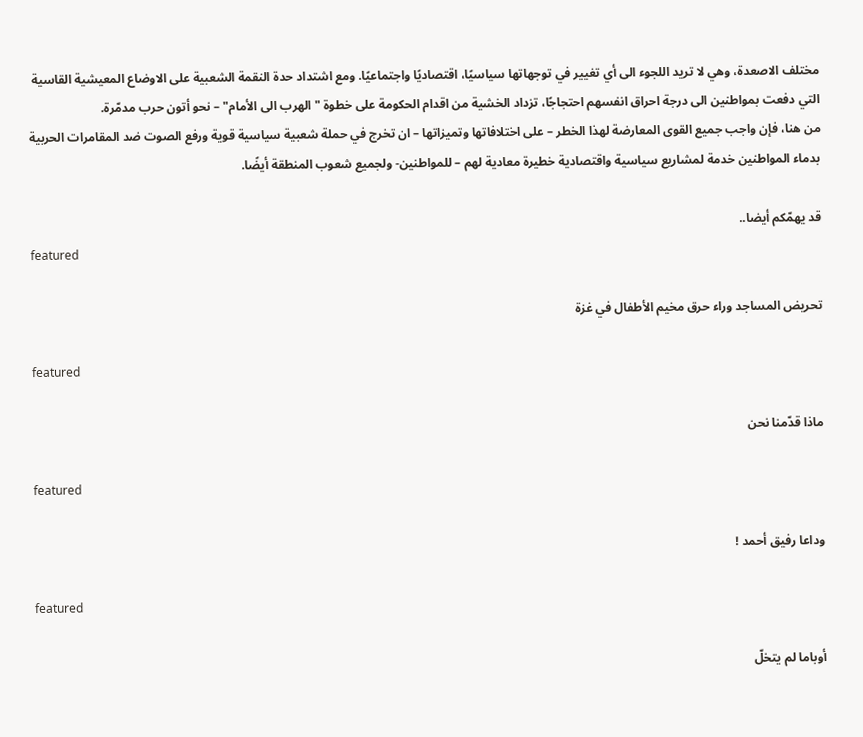مختلف الاصعدة، وهي لا تريد اللجوء الى أي تغيير في توجهاتها سياسيًا، اقتصاديًا واجتماعيًا. ومع اشتداد حدة النقمة الشعبية على الاوضاع المعيشية القاسية التي دفعت بمواطنين الى درجة احراق انفسهم احتجاجًا، تزداد الخشية من اقدام الحكومة على خطوة "الهرب الى الأمام" – نحو أتون حرب مدمّرة.
من هنا، فإن واجب جميع القوى المعارضة لهذا الخطر – على اختلافاتها وتميزاتها – ان تخرج في حملة شعبية سياسية قوية ورفع الصوت ضد المقامرات الحربية بدماء المواطنين خدمة لمشاريع سياسية واقتصادية خطيرة معادية لهم – للمواطنين- ولجميع شعوب المنطقة أيضًا.

قد يهمّكم أيضا..
featured

تحريض المساجد وراء حرق مخيم الأطفال في غزة

featured

ماذا قدّمنا نحن

featured

وداعا رفيق أحمد !

featured

أوباما لم يتخلّ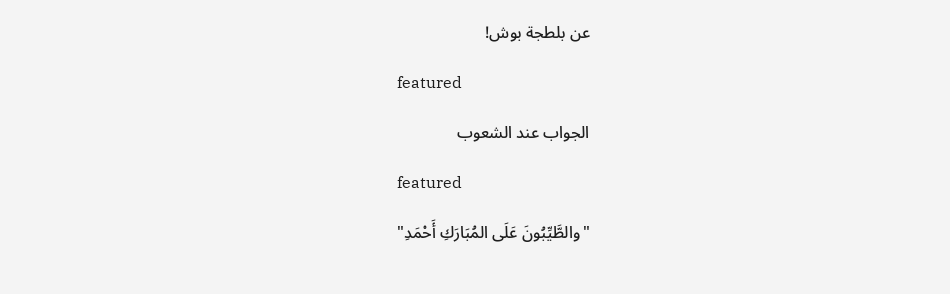عن بلطجة بوش!

featured

الجواب عند الشعوب

featured

"والطَّيِّبُونَ عَلَى المُبَارَكِ أَحْمَدِ"